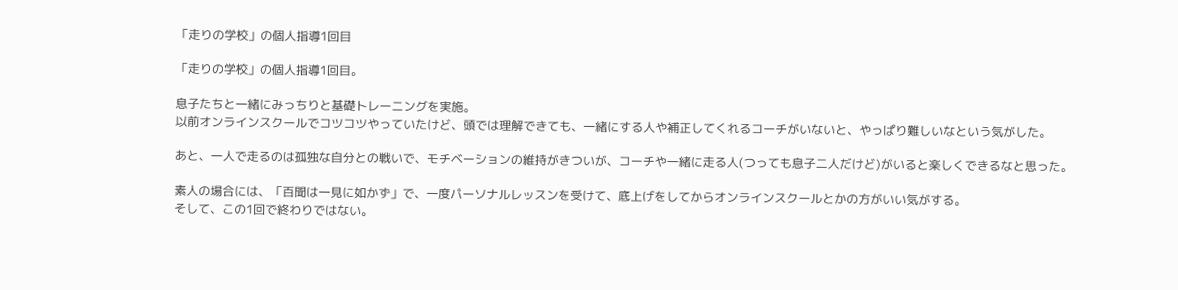「走りの学校」の個人指導1回目

「走りの学校」の個人指導1回目。

息子たちと一緒にみっちりと基礎トレーニングを実施。
以前オンラインスクールでコツコツやっていたけど、頭では理解できても、一緒にする人や補正してくれるコーチがいないと、やっぱり難しいなという気がした。

あと、一人で走るのは孤独な自分との戦いで、モチベーションの維持がきついが、コーチや一緒に走る人(つっても息子二人だけど)がいると楽しくできるなと思った。

素人の場合には、「百聞は一見に如かず」で、一度パーソナルレッスンを受けて、底上げをしてからオンラインスクールとかの方がいい気がする。
そして、この1回で終わりではない。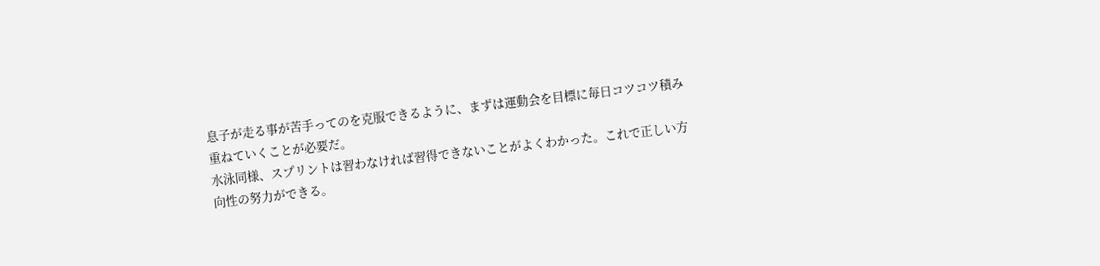息子が走る事が苦手ってのを克服できるように、まずは運動会を目標に毎日コツコツ積み重ねていくことが必要だ。
水泳同様、スプリントは習わなければ習得できないことがよくわかった。これで正しい方向性の努力ができる。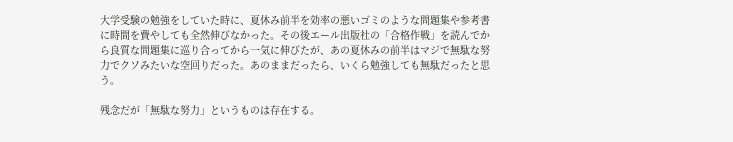大学受験の勉強をしていた時に、夏休み前半を効率の悪いゴミのような問題集や参考書に時間を費やしても全然伸びなかった。その後エール出版社の「合格作戦」を読んでから良質な問題集に巡り合ってから一気に伸びたが、あの夏休みの前半はマジで無駄な努力でクソみたいな空回りだった。あのままだったら、いくら勉強しても無駄だったと思う。

残念だが「無駄な努力」というものは存在する。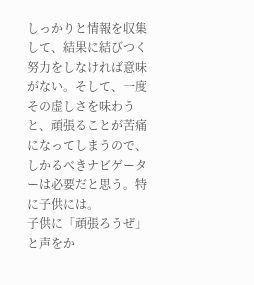しっかりと情報を収集して、結果に結びつく努力をしなければ意味がない。そして、一度その虚しさを味わうと、頑張ることが苦痛になってしまうので、しかるべきナビゲーターは必要だと思う。特に子供には。
子供に「頑張ろうぜ」と声をか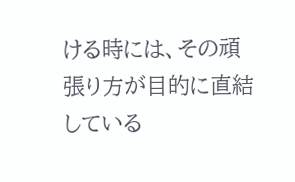ける時には、その頑張り方が目的に直結している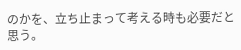のかを、立ち止まって考える時も必要だと思う。